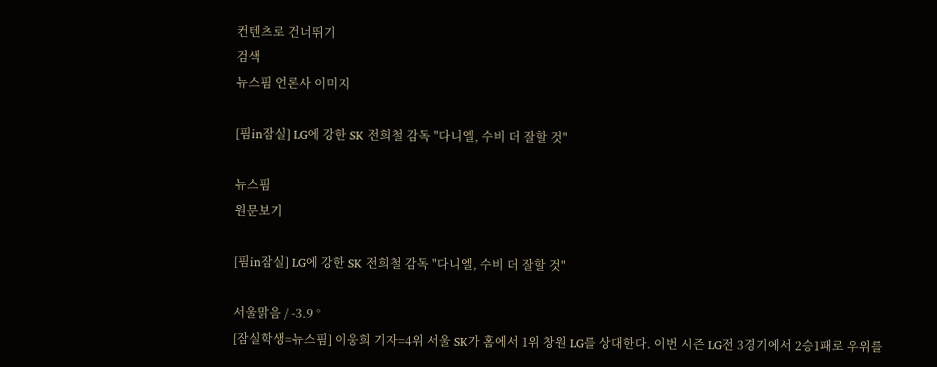컨텐츠로 건너뛰기
검색
뉴스핌 언론사 이미지

[핌in잠실] LG에 강한 SK 전희철 감독 "다니엘, 수비 더 잘할 것"

뉴스핌
원문보기

[핌in잠실] LG에 강한 SK 전희철 감독 "다니엘, 수비 더 잘할 것"

서울맑음 / -3.9 °
[잠실학생=뉴스핌] 이웅희 기자=4위 서울 SK가 홈에서 1위 창원 LG를 상대한다. 이번 시즌 LG전 3경기에서 2승1패로 우위를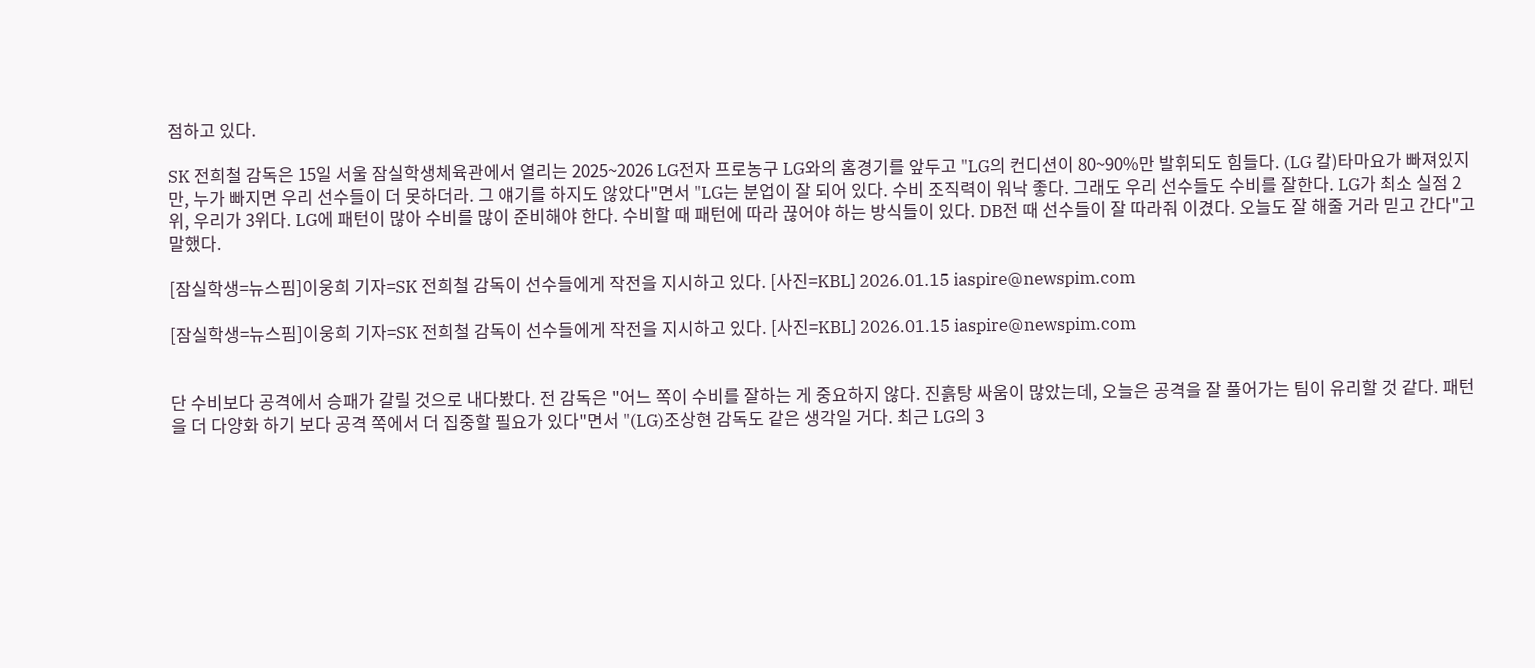점하고 있다.

SK 전희철 감독은 15일 서울 잠실학생체육관에서 열리는 2025~2026 LG전자 프로농구 LG와의 홈경기를 앞두고 "LG의 컨디션이 80~90%만 발휘되도 힘들다. (LG 칼)타마요가 빠져있지만, 누가 빠지면 우리 선수들이 더 못하더라. 그 얘기를 하지도 않았다"면서 "LG는 분업이 잘 되어 있다. 수비 조직력이 워낙 좋다. 그래도 우리 선수들도 수비를 잘한다. LG가 최소 실점 2위, 우리가 3위다. LG에 패턴이 많아 수비를 많이 준비해야 한다. 수비할 때 패턴에 따라 끊어야 하는 방식들이 있다. DB전 때 선수들이 잘 따라줘 이겼다. 오늘도 잘 해줄 거라 믿고 간다"고 말했다.

[잠실학생=뉴스핌]이웅희 기자=SK 전희철 감독이 선수들에게 작전을 지시하고 있다. [사진=KBL] 2026.01.15 iaspire@newspim.com

[잠실학생=뉴스핌]이웅희 기자=SK 전희철 감독이 선수들에게 작전을 지시하고 있다. [사진=KBL] 2026.01.15 iaspire@newspim.com


단 수비보다 공격에서 승패가 갈릴 것으로 내다봤다. 전 감독은 "어느 쪽이 수비를 잘하는 게 중요하지 않다. 진흙탕 싸움이 많았는데, 오늘은 공격을 잘 풀어가는 팀이 유리할 것 같다. 패턴을 더 다양화 하기 보다 공격 쪽에서 더 집중할 필요가 있다"면서 "(LG)조상현 감독도 같은 생각일 거다. 최근 LG의 3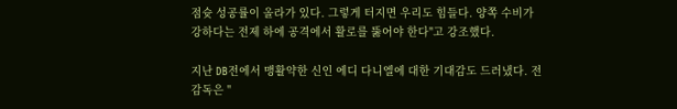점슛 성공률이 올라가 있다. 그렇게 터지면 우리도 힘들다. 양쪽 수비가 강하다는 전제 하에 공격에서 활로를 뚫어야 한다"고 강조했다.

지난 DB전에서 맹활약한 신인 에디 다니엘에 대한 기대감도 드러냈다. 전 감독은 "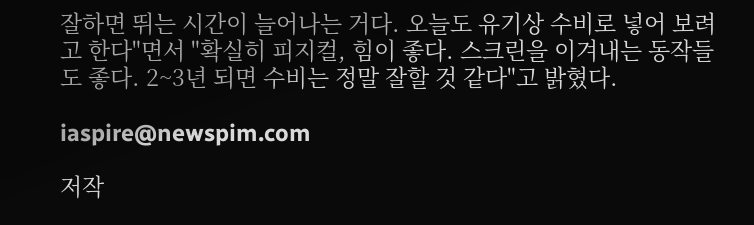잘하면 뛰는 시간이 늘어나는 거다. 오늘도 유기상 수비로 넣어 보려고 한다"면서 "확실히 피지컬, 힘이 좋다. 스크린을 이겨내는 동작들도 좋다. 2~3년 되면 수비는 정말 잘할 것 같다"고 밝혔다.

iaspire@newspim.com

저작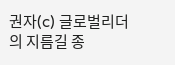권자(c) 글로벌리더의 지름길 종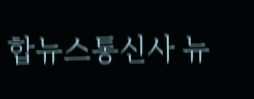합뉴스통신사 뉴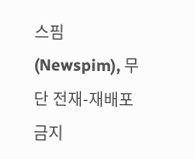스핌(Newspim), 무단 전재-재배포 금지